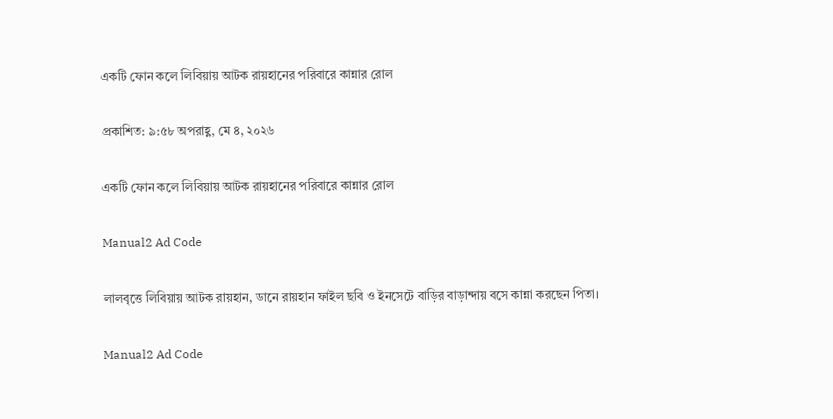একটি ফোন কলে লিবিয়ায় আটক রায়হানের পরিবারে কান্নার রোল

প্রকাশিত: ৯:৫৮ অপরাহ্ণ, মে ৪, ২০২৬

একটি ফোন কলে লিবিয়ায় আটক রায়হানের পরিবারে কান্নার রোল

Manual2 Ad Code

লালবৃত্তে লিবিয়ায় আটক রায়হান, ডানে রায়হান ফাইল ছবি ও ইনসেটে বাড়ির বাড়ান্দায় বসে কান্না করছেন পিতা।

Manual2 Ad Code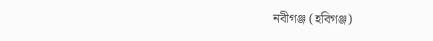নবীগঞ্জ (হবিগঞ্জ)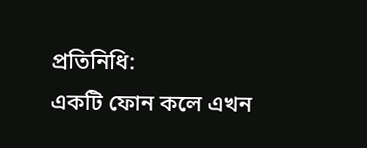প্রতিনিধি:
একটি ফোন কলে এখন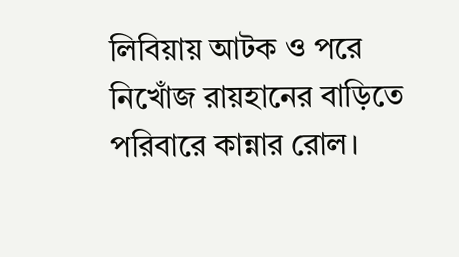লিবিয়ায় আটক ও পরে নিখোঁজ রায়হানের বাড়িতে পরিবারে কান্নার রোল।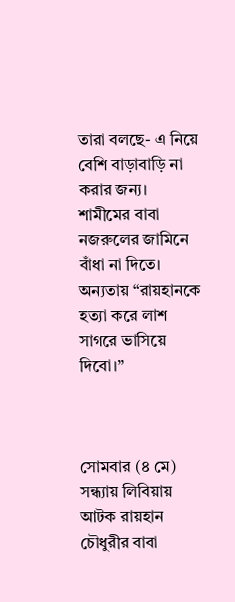তারা বলছে- এ নিয়ে বেশি বাড়াবাড়ি না করার জন্য। শামীমের বাবা নজরুলের জামিনে বাঁধা না দিতে। অন্যতায় “রায়হানকে হত্যা করে লাশ সাগরে ভাসিয়ে দিবো।”



সোমবার (৪ মে) সন্ধ্যায় লিবিয়ায় আটক রায়হান চৌধুরীর বাবা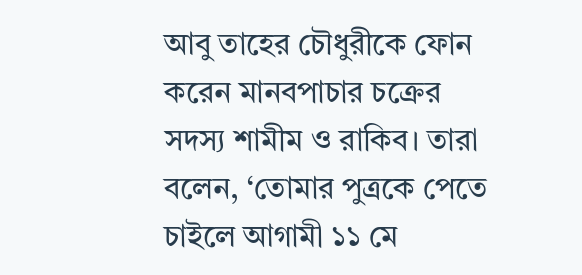আবু তাহের চৌধুরীকে ফোন করেন মানবপাচার চক্রের সদস্য শামীম ও রাকিব। তারা বলেন, ‘তোমার পুত্রকে পেতে চাইলে আগামী ১১ মে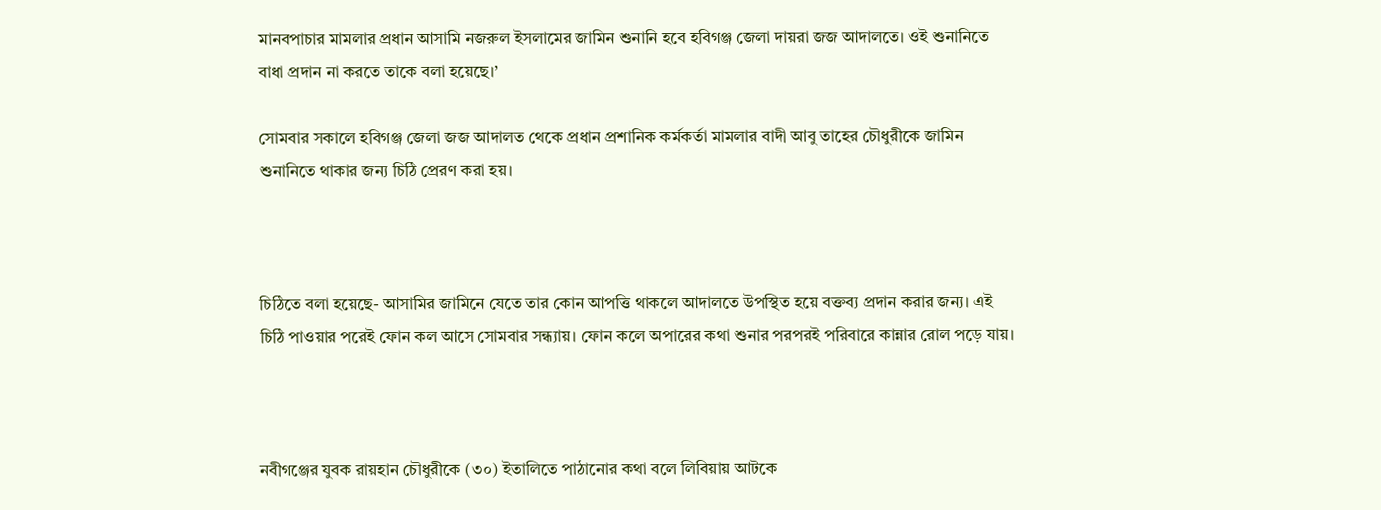মানবপাচার মামলার প্রধান আসামি নজরুল ইসলামের জামিন শুনানি হবে হবিগঞ্জ জেলা দায়রা জজ আদালতে। ওই শুনানিতে বাধা প্রদান না করতে তাকে বলা হয়েছে।’

সোমবার সকালে হবিগঞ্জ জেলা জজ আদালত থেকে প্রধান প্রশানিক কর্মকর্তা মামলার বাদী আবু তাহের চৌধুরীকে জামিন শুনানিতে থাকার জন্য চিঠি প্রেরণ করা হয়।



চিঠিতে বলা হয়েছে- আসামির জামিনে যেতে তার কোন আপত্তি থাকলে আদালতে উপস্থিত হয়ে বক্তব্য প্রদান করার জন্য। এই চিঠি পাওয়ার পরেই ফোন কল আসে সোমবার সন্ধ্যায়। ফোন কলে অপারের কথা শুনার পরপরই পরিবারে কান্নার রোল পড়ে যায়।



নবীগঞ্জের যুবক রায়হান চৌধুরীকে (৩০) ইতালিতে পাঠানোর কথা বলে লিবিয়ায় আটকে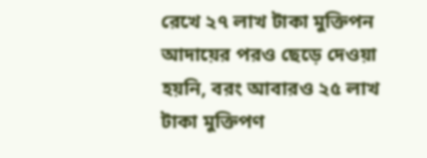রেখে ২৭ লাখ টাকা মুক্তিপন আদায়ের পরও ছেড়ে দেওয়া হয়নি, বরং আবারও ২৫ লাখ টাকা মুক্তিপণ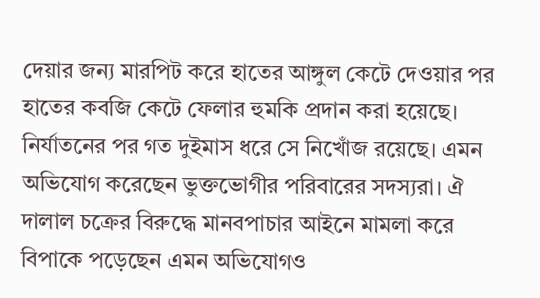দেয়ার জন্য মারপিট করে হাতের আঙ্গুল কেটে দেওয়ার পর হাতের কবজি কেটে ফেলার হুমকি প্রদান করা হয়েছে। নির্যাতনের পর গত দুইমাস ধরে সে নিখোঁজ রয়েছে। এমন অভিযোগ করেছেন ভুক্তভোগীর পরিবারের সদস্যরা। ঐ দালাল চক্রের বিরুদ্ধে মানবপাচার আইনে মামলা করে বিপাকে পড়েছেন এমন অভিযোগও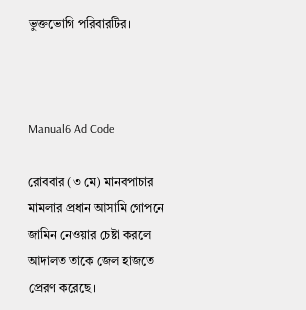ভুক্তভোগি পরিবারটির।



Manual6 Ad Code

রোববার (৩ মে) মানবপাচার মামলার প্রধান আসামি গোপনে জামিন নেওয়ার চেষ্টা করলে আদালত তাকে জেল হাজতে প্রেরণ করেছে।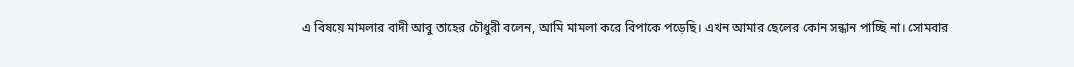এ বিষয়ে মামলার বাদী আবু তাহের চৌধুরী বলেন, আমি মামলা করে বিপাকে পড়েছি। এখন আমার ছেলের কোন সন্ধান পাচ্ছি না। সোমবার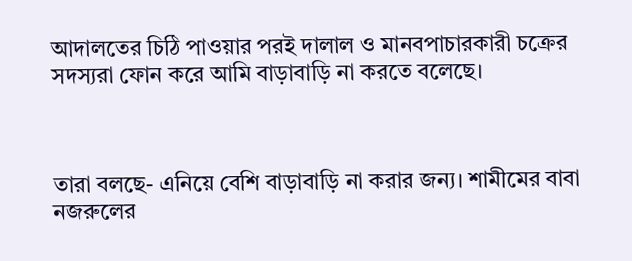আদালতের চিঠি পাওয়ার পরই দালাল ও মানবপাচারকারী চক্রের সদস্যরা ফোন করে আমি বাড়াবাড়ি না করতে বলেছে।



তারা বলছে- এনিয়ে বেশি বাড়াবাড়ি না করার জন্য। শামীমের বাবা নজরুলের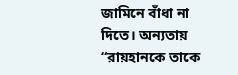জামিনে বাঁধা না দিতে। অন্যতায় “রায়হানকে তাকে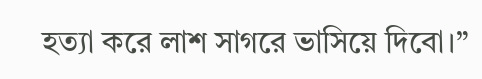হত্যা করে লাশ সাগরে ভাসিয়ে দিবো।”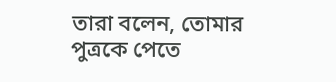তারা বলেন, তোমার পুত্রকে পেতে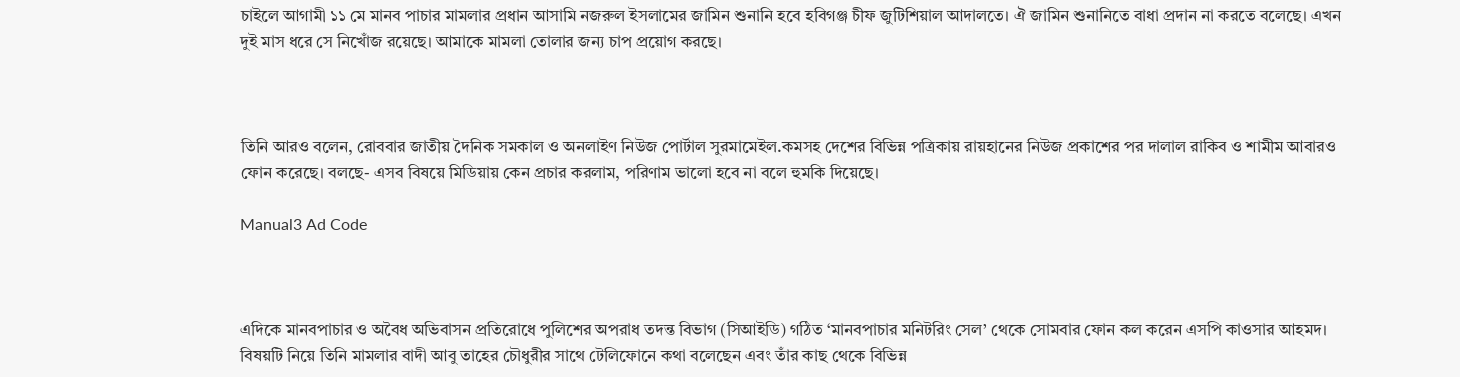চাইলে আগামী ১১ মে মানব পাচার মামলার প্রধান আসামি নজরুল ইসলামের জামিন শুনানি হবে হবিগঞ্জ চীফ জুটিশিয়াল আদালতে। ঐ জামিন শুনানিতে বাধা প্রদান না করতে বলেছে। এখন দুই মাস ধরে সে নিখোঁজ রয়েছে। আমাকে মামলা তোলার জন্য চাপ প্রয়োগ করছে।



তিনি আরও বলেন, রোববার জাতীয় দৈনিক সমকাল ও অনলাইণ নিউজ পোর্টাল সুরমামেইল.কমসহ দেশের বিভিন্ন পত্রিকায় রায়হানের নিউজ প্রকাশের পর দালাল রাকিব ও শামীম আবারও ফোন করেছে। বলছে- এসব বিষয়ে মিডিয়ায় কেন প্রচার করলাম, পরিণাম ভালো হবে না বলে হুমকি দিয়েছে।

Manual3 Ad Code



এদিকে মানবপাচার ও অবৈধ অভিবাসন প্রতিরোধে পুলিশের অপরাধ তদন্ত বিভাগ (সিআইডি) গঠিত ‘মানবপাচার মনিটরিং সেল’ থেকে সোমবার ফোন কল করেন এসপি কাওসার আহমদ। বিষয়টি নিয়ে তিনি মামলার বাদী আবু তাহের চৌধুরীর সাথে টেলিফোনে কথা বলেছেন এবং তাঁর কাছ থেকে বিভিন্ন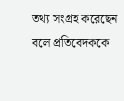তথ্য সংগ্রহ করেছেন বলে প্রতিবেদককে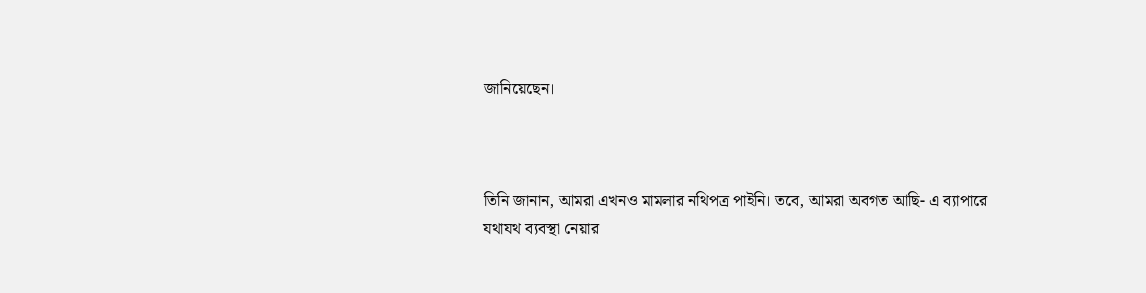জানিয়েছেন।



তিনি জানান, আমরা এখনও মামলার নথিপত্র পাইনি। তবে, আমরা অবগত আছি- এ ব্যাপারে যথাযথ ব্যবস্থা নেয়ার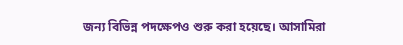জন্য বিভিন্ন পদক্ষেপও শুরু করা হয়েছে। আসামিরা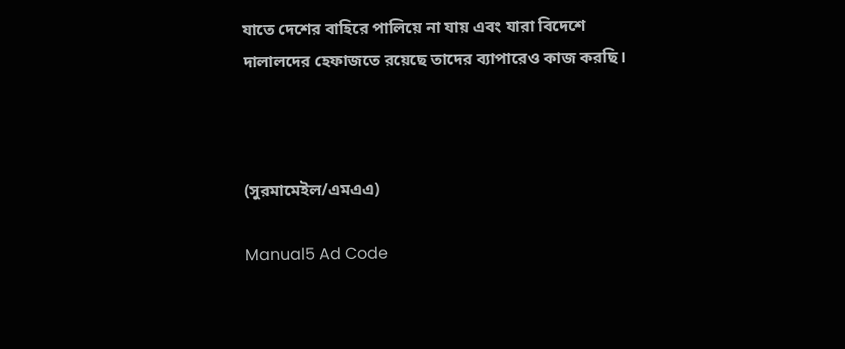যাতে দেশের বাহিরে পালিয়ে না যায় এবং যারা বিদেশে দালালদের হেফাজতে রয়েছে তাদের ব্যাপারেও কাজ করছি।



(সুরমামেইল/এমএএ)

Manual5 Ad Code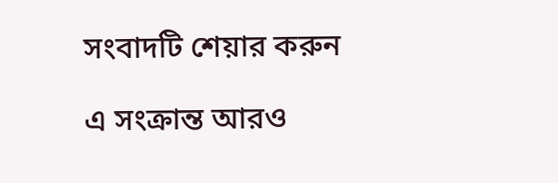সংবাদটি শেয়ার করুন

এ সংক্রান্ত আরও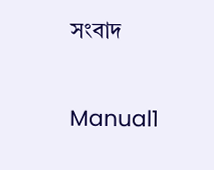সংবাদ

Manual1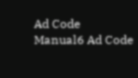Ad Code
Manual6 Ad Code